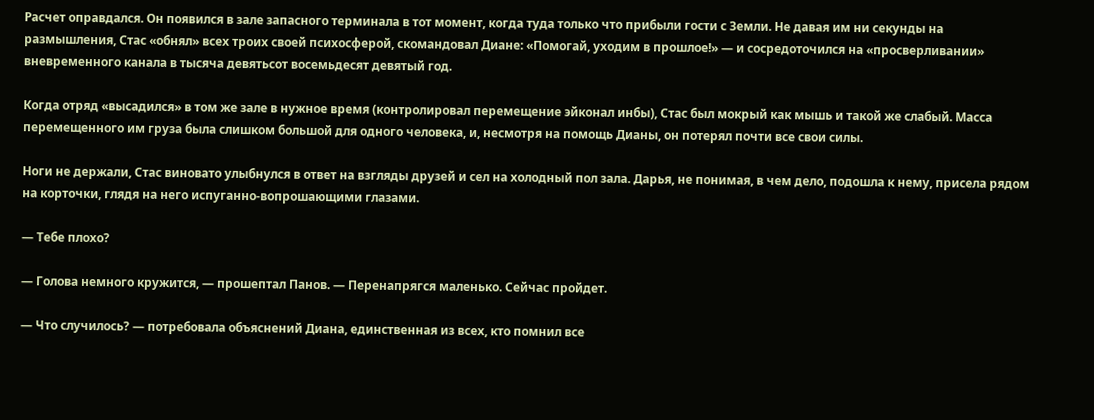Расчет оправдался. Он появился в зале запасного терминала в тот момент, когда туда только что прибыли гости с Земли. Не давая им ни секунды на размышления, Стас «обнял» всех троих своей психосферой, скомандовал Диане: «Помогай, уходим в прошлое!» — и сосредоточился на «просверливании» вневременного канала в тысяча девятьсот восемьдесят девятый год.

Когда отряд «высадился» в том же зале в нужное время (контролировал перемещение эйконал инбы), Стас был мокрый как мышь и такой же слабый. Масса перемещенного им груза была слишком большой для одного человека, и, несмотря на помощь Дианы, он потерял почти все свои силы.

Ноги не держали, Стас виновато улыбнулся в ответ на взгляды друзей и сел на холодный пол зала. Дарья, не понимая, в чем дело, подошла к нему, присела рядом на корточки, глядя на него испуганно-вопрошающими глазами.

— Тебе плохо?

— Голова немного кружится, — прошептал Панов. — Перенапрягся маленько. Сейчас пройдет.

— Что случилось? — потребовала объяснений Диана, единственная из всех, кто помнил все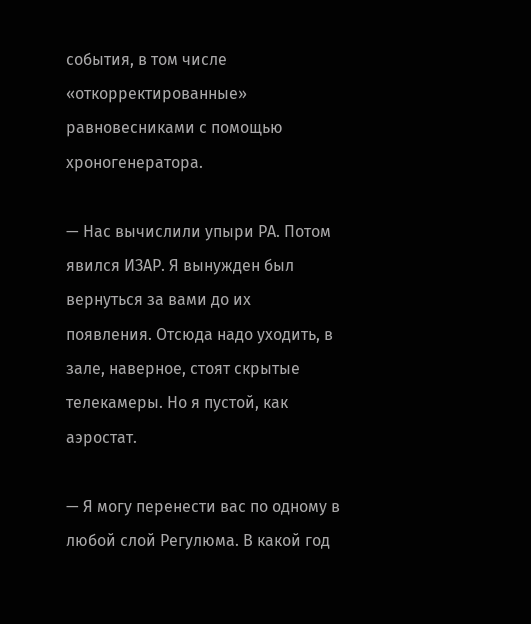события, в том числе «откорректированные» равновесниками с помощью хроногенератора.

— Нас вычислили упыри РА. Потом явился ИЗАР. Я вынужден был вернуться за вами до их появления. Отсюда надо уходить, в зале, наверное, стоят скрытые телекамеры. Но я пустой, как аэростат.

— Я могу перенести вас по одному в любой слой Регулюма. В какой год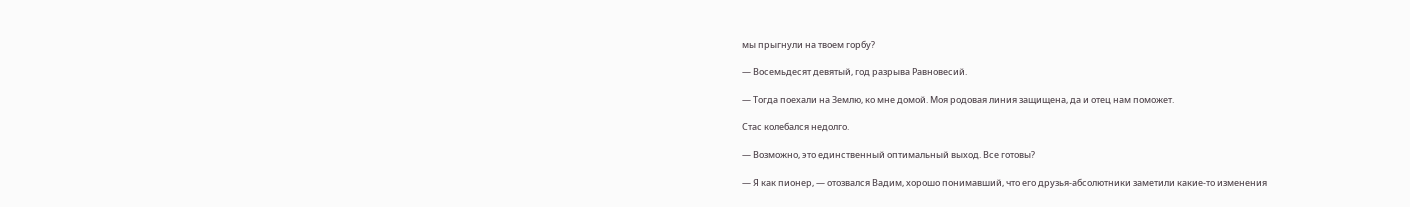мы прыгнули на твоем горбу?

— Восемьдесят девятый, год разрыва Равновесий.

— Тогда поехали на Землю, ко мне домой. Моя родовая линия защищена, да и отец нам поможет.

Стас колебался недолго.

— Возможно, это единственный оптимальный выход. Все готовы?

— Я как пионер, — отозвался Вадим, хорошо понимавший, что его друзья-абсолютники заметили какие-то изменения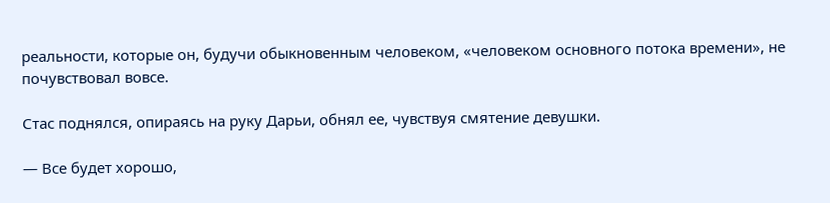реальности, которые он, будучи обыкновенным человеком, «человеком основного потока времени», не почувствовал вовсе.

Стас поднялся, опираясь на руку Дарьи, обнял ее, чувствуя смятение девушки.

— Все будет хорошо,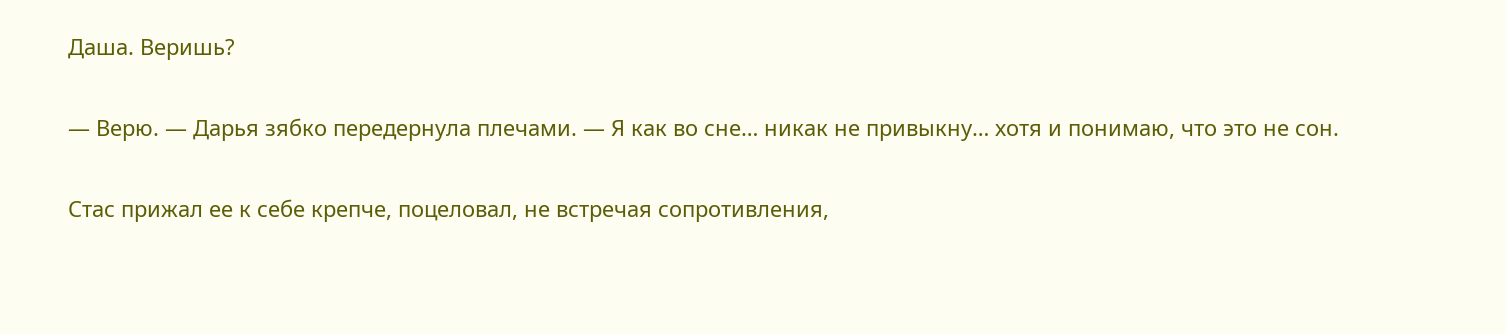Даша. Веришь?

— Верю. — Дарья зябко передернула плечами. — Я как во сне… никак не привыкну… хотя и понимаю, что это не сон.

Стас прижал ее к себе крепче, поцеловал, не встречая сопротивления,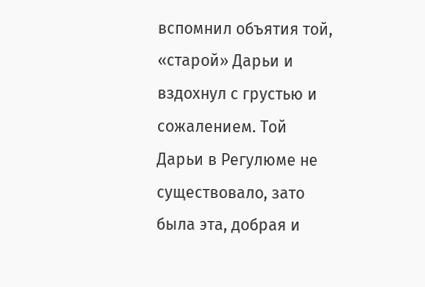вспомнил объятия той, «старой» Дарьи и вздохнул с грустью и сожалением. Той Дарьи в Регулюме не существовало, зато была эта, добрая и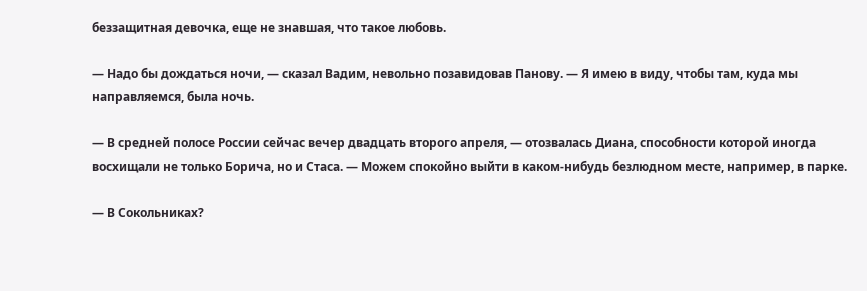беззащитная девочка, еще не знавшая, что такое любовь.

— Надо бы дождаться ночи, — сказал Вадим, невольно позавидовав Панову. — Я имею в виду, чтобы там, куда мы направляемся, была ночь.

— В средней полосе России сейчас вечер двадцать второго апреля, — отозвалась Диана, способности которой иногда восхищали не только Борича, но и Стаса. — Можем спокойно выйти в каком-нибудь безлюдном месте, например, в парке.

— В Сокольниках?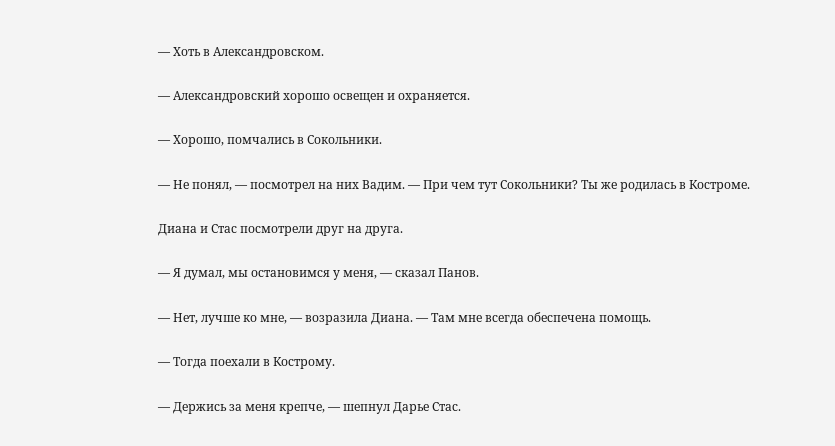— Хоть в Александровском.

— Александровский хорошо освещен и охраняется.

— Хорошо, помчались в Сокольники.

— Не понял, — посмотрел на них Вадим. — При чем тут Сокольники? Ты же родилась в Костроме.

Диана и Стас посмотрели друг на друга.

— Я думал, мы остановимся у меня, — сказал Панов.

— Нет, лучше ко мне, — возразила Диана. — Там мне всегда обеспечена помощь.

— Тогда поехали в Кострому.

— Держись за меня крепче, — шепнул Дарье Стас.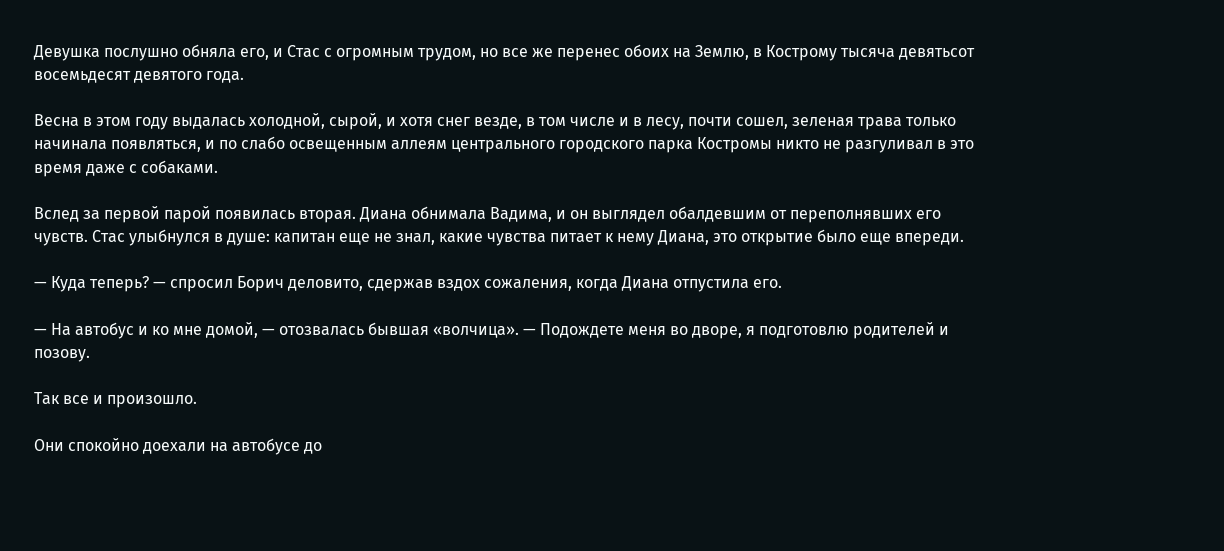Девушка послушно обняла его, и Стас с огромным трудом, но все же перенес обоих на Землю, в Кострому тысяча девятьсот восемьдесят девятого года.

Весна в этом году выдалась холодной, сырой, и хотя снег везде, в том числе и в лесу, почти сошел, зеленая трава только начинала появляться, и по слабо освещенным аллеям центрального городского парка Костромы никто не разгуливал в это время даже с собаками.

Вслед за первой парой появилась вторая. Диана обнимала Вадима, и он выглядел обалдевшим от переполнявших его чувств. Стас улыбнулся в душе: капитан еще не знал, какие чувства питает к нему Диана, это открытие было еще впереди.

— Куда теперь? — спросил Борич деловито, сдержав вздох сожаления, когда Диана отпустила его.

— На автобус и ко мне домой, — отозвалась бывшая «волчица». — Подождете меня во дворе, я подготовлю родителей и позову.

Так все и произошло.

Они спокойно доехали на автобусе до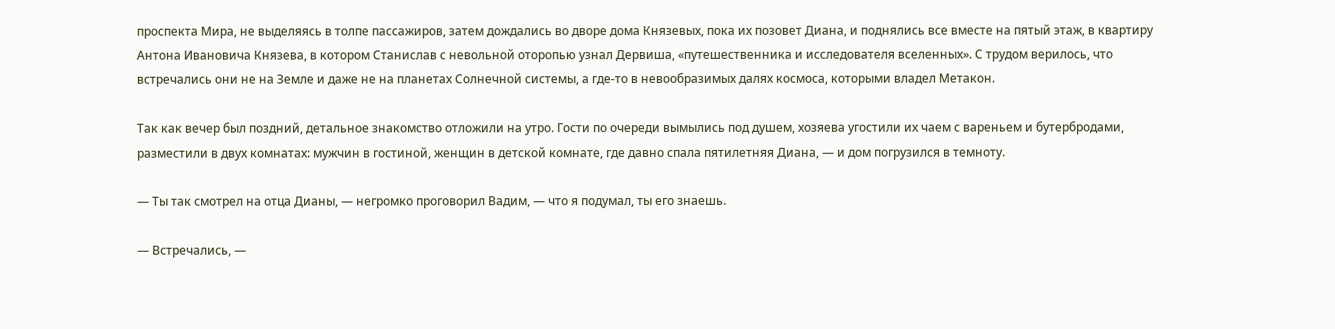проспекта Мира, не выделяясь в толпе пассажиров, затем дождались во дворе дома Князевых, пока их позовет Диана, и поднялись все вместе на пятый этаж, в квартиру Антона Ивановича Князева, в котором Станислав с невольной оторопью узнал Дервиша, «путешественника и исследователя вселенных». С трудом верилось, что встречались они не на Земле и даже не на планетах Солнечной системы, а где-то в невообразимых далях космоса, которыми владел Метакон.

Так как вечер был поздний, детальное знакомство отложили на утро. Гости по очереди вымылись под душем, хозяева угостили их чаем с вареньем и бутербродами, разместили в двух комнатах: мужчин в гостиной, женщин в детской комнате, где давно спала пятилетняя Диана, — и дом погрузился в темноту.

— Ты так смотрел на отца Дианы, — негромко проговорил Вадим, — что я подумал, ты его знаешь.

— Встречались, —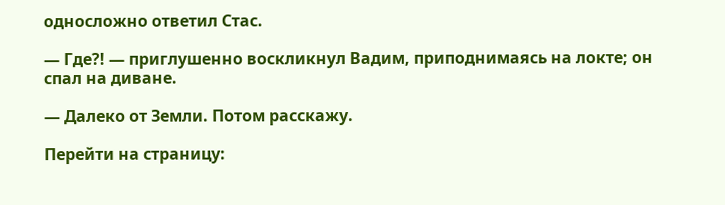односложно ответил Стас.

— Где?! — приглушенно воскликнул Вадим, приподнимаясь на локте; он спал на диване.

— Далеко от Земли. Потом расскажу.

Перейти на страницу: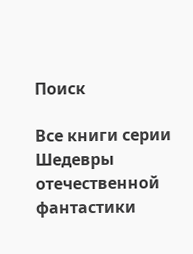Поиск

Все книги серии Шедевры отечественной фантастики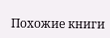Похожие книги